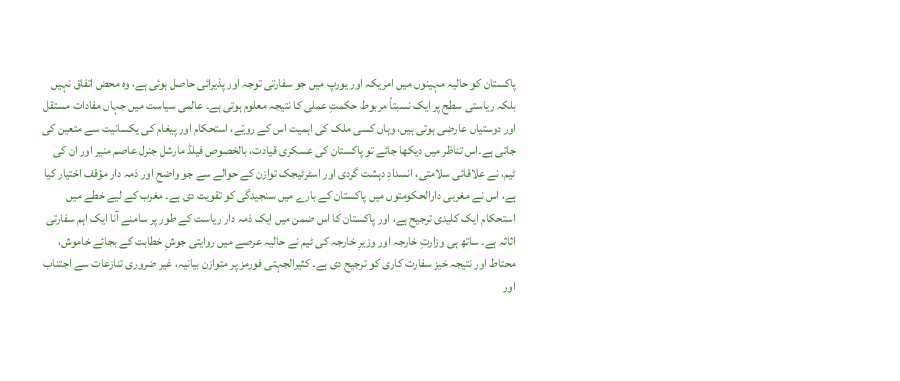پاکستان کو حالیہ مہینوں میں امریکہ اور یورپ میں جو سفارتی توجہ اور پذیرائی حاصل ہوئی ہے، وہ محض اتفاق نہیں بلکہ ریاستی سطح پر ایک نسبتاً مربوط حکمتِ عملی کا نتیجہ معلوم ہوتی ہے۔ عالمی سیاست میں جہاں مفادات مستقل اور دوستیاں عارضی ہوتی ہیں، وہاں کسی ملک کی اہمیت اس کے رویّے، استحکام اور پیغام کی یکسانیت سے متعین کی جاتی ہے۔اس تناظر میں دیکھا جائے تو پاکستان کی عسکری قیادت، بالخصوص فیلڈ مارشل جنرل عاصم منیر اور ان کی ٹیم، نے علاقائی سلامتی، انسدادِ دہشت گردی اور اسٹرٹیجک توازن کے حوالے سے جو واضح اور ذمہ دار مؤقف اختیار کیا ہے، اس نے مغربی دارالحکومتوں میں پاکستان کے بارے میں سنجیدگی کو تقویت دی ہے۔ مغرب کے لیے خطے میں استحکام ایک کلیدی ترجیح ہے، اور پاکستان کا اس ضمن میں ایک ذمہ دار ریاست کے طور پر سامنے آنا ایک اہم سفارتی اثاثہ ہے۔ ساتھ ہی وزارتِ خارجہ اور وزیرِ خارجہ کی ٹیم نے حالیہ عرصے میں روایتی جوشِ خطابت کے بجائے خاموش، محتاط اور نتیجہ خیز سفارت کاری کو ترجیح دی ہے۔ کثیرالجہتی فورمز پر متوازن بیانیہ، غیر ضروری تنازعات سے اجتناب اور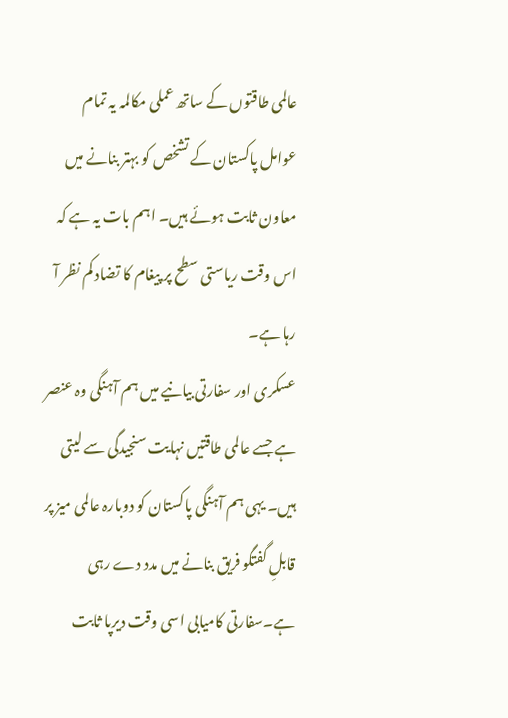عالمی طاقتوں کے ساتھ عملی مکالمہ یہ تمام عوامل پاکستان کے تشخص کو بہتر بنانے میں معاون ثابت ہوئے ہیں۔ اہم بات یہ ہے کہ اس وقت ریاستی سطح پر پیغام کا تضاد کم نظر آ رہا ہے۔
عسکری اور سفارتی بیانیے میں ہم آہنگی وہ عنصر ہے جسے عالمی طاقتیں نہایت سنجیدگی سے لیتی ہیں۔ یہی ہم آہنگی پاکستان کو دوبارہ عالمی میز پر قابلِ گفتگو فریق بنانے میں مدد دے رہی ہے۔سفارتی کامیابی اسی وقت دیرپا ثابت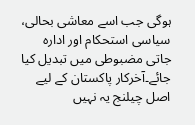ہوگی جب اسے معاشی بحالی، سیاسی استحکام اور ادارہ جاتی مضبوطی میں تبدیل کیا جائے۔آخرکار پاکستان کے لیے اصل چیلنج یہ نہیں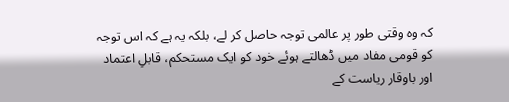کہ وہ وقتی طور پر عالمی توجہ حاصل کر لے، بلکہ یہ ہے کہ اس توجہ کو قومی مفاد میں ڈھالتے ہوئے خود کو ایک مستحکم، قابلِ اعتماد اور باوقار ریاست کے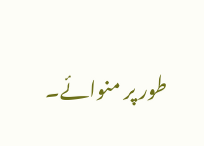طور پر منوائے۔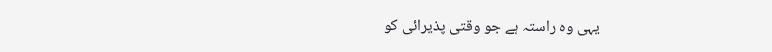یہی وہ راستہ ہے جو وقتی پذیرائی کو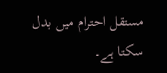مستقل احترام میں بدل سکتا ہے۔